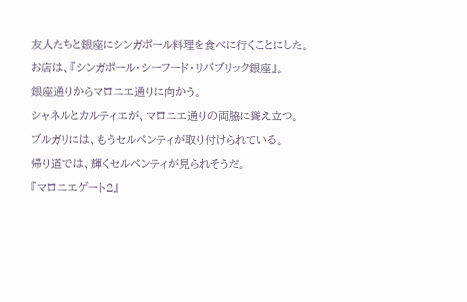友人たちと銀座にシンガポール料理を食べに行くことにした。
お店は、『シンガポール・シーフード・リパブリック銀座』。
銀座通りからマロニエ通りに向かう。
シャネルとカルティエが、マロニエ通りの両脇に聳え立つ。
ブルガリには、もうセルペンティが取り付けられている。
帰り道では、輝くセルペンティが見られそうだ。
『マロニエゲート2』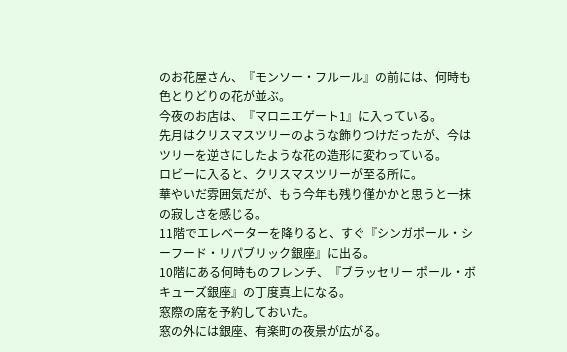のお花屋さん、『モンソー・フルール』の前には、何時も色とりどりの花が並ぶ。
今夜のお店は、『マロニエゲート1』に入っている。
先月はクリスマスツリーのような飾りつけだったが、今はツリーを逆さにしたような花の造形に変わっている。
ロビーに入ると、クリスマスツリーが至る所に。
華やいだ雰囲気だが、もう今年も残り僅かかと思うと一抹の寂しさを感じる。
11階でエレベーターを降りると、すぐ『シンガポール・シーフード・リパブリック銀座』に出る。
10階にある何時ものフレンチ、『ブラッセリー ポール・ボキューズ銀座』の丁度真上になる。
窓際の席を予約しておいた。
窓の外には銀座、有楽町の夜景が広がる。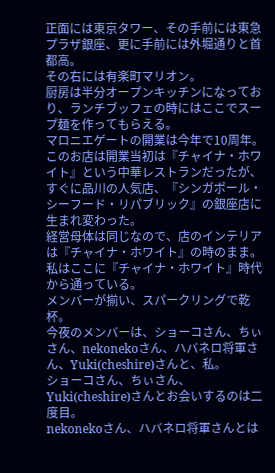正面には東京タワー、その手前には東急プラザ銀座、更に手前には外堀通りと首都高。
その右には有楽町マリオン。
厨房は半分オープンキッチンになっており、ランチブッフェの時にはここでスープ麺を作ってもらえる。
マロニエゲートの開業は今年で10周年。
このお店は開業当初は『チャイナ・ホワイト』という中華レストランだったが、すぐに品川の人気店、『シンガポール・シーフード・リパブリック』の銀座店に生まれ変わった。
経営母体は同じなので、店のインテリアは『チャイナ・ホワイト』の時のまま。
私はここに『チャイナ・ホワイト』時代から通っている。
メンバーが揃い、スパークリングで乾杯。
今夜のメンバーは、ショーコさん、ちぃさん、nekonekoさん、ハバネロ将軍さん、Yuki(cheshire)さんと、私。
ショーコさん、ちぃさん、Yuki(cheshire)さんとお会いするのは二度目。
nekonekoさん、ハバネロ将軍さんとは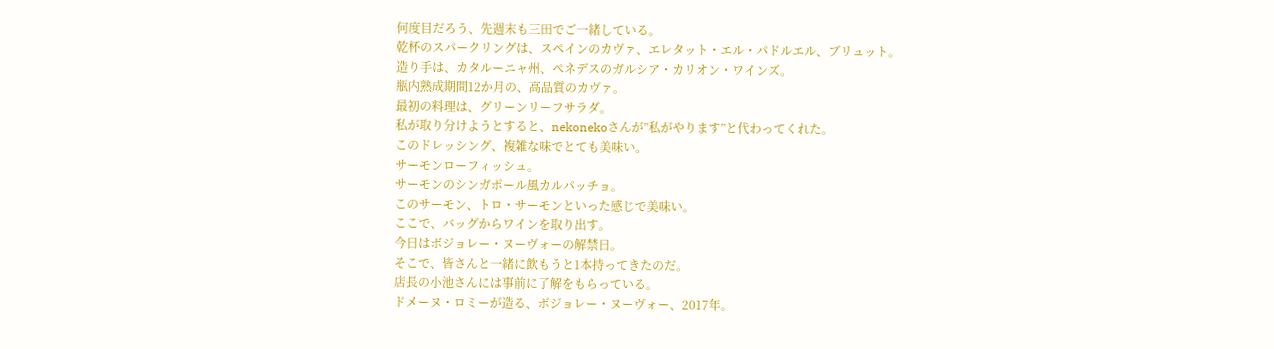何度目だろう、先週末も三田でご一緒している。
乾杯のスパークリングは、スペインのカヴァ、エレタット・エル・パドルエル、ブリュット。
造り手は、カタルーニャ州、ペネデスのガルシア・カリオン・ワインズ。
瓶内熟成期間12か月の、高品質のカヴァ。
最初の料理は、グリーンリーフサラダ。
私が取り分けようとすると、nekonekoさんが”私がやります”と代わってくれた。
このドレッシング、複雑な味でとても美味い。
サーモンローフィッシュ。
サーモンのシンガポール風カルパッチョ。
このサーモン、トロ・サーモンといった感じで美味い。
ここで、バッグからワインを取り出す。
今日はボジョレー・ヌーヴォーの解禁日。
そこで、皆さんと一緒に飲もうと1本持ってきたのだ。
店長の小池さんには事前に了解をもらっている。
ドメーヌ・ロミーが造る、ボジョレー・ヌーヴォー、2017年。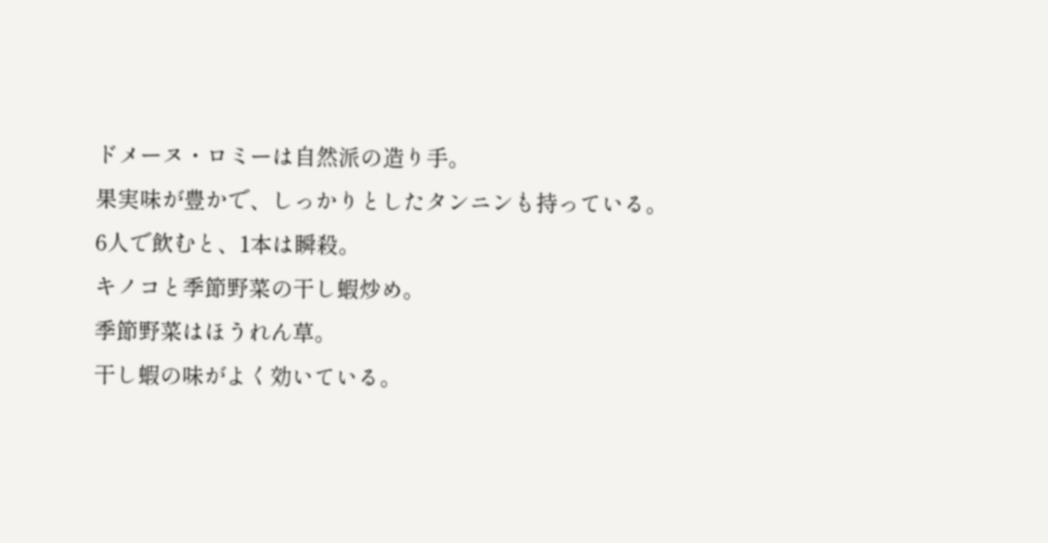ドメーヌ・ロミーは自然派の造り手。
果実味が豊かで、しっかりとしたタンニンも持っている。
6人で飲むと、1本は瞬殺。
キノコと季節野菜の干し蝦炒め。
季節野菜はほうれん草。
干し蝦の味がよく効いている。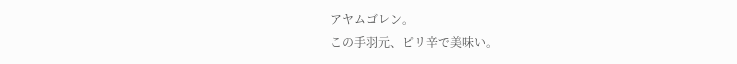アヤムゴレン。
この手羽元、ピリ辛で美味い。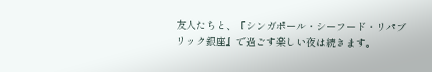友人たちと、『シンガポール・シーフード・リパブリック銀座』で過ごす楽しい夜は続きます。